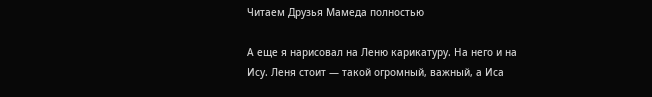Читаем Друзья Мамеда полностью

А еще я нарисовал на Леню карикатуру. На него и на Ису. Леня стоит — такой огромный, важный, а Иса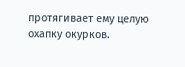протягивает ему целую охапку окурков.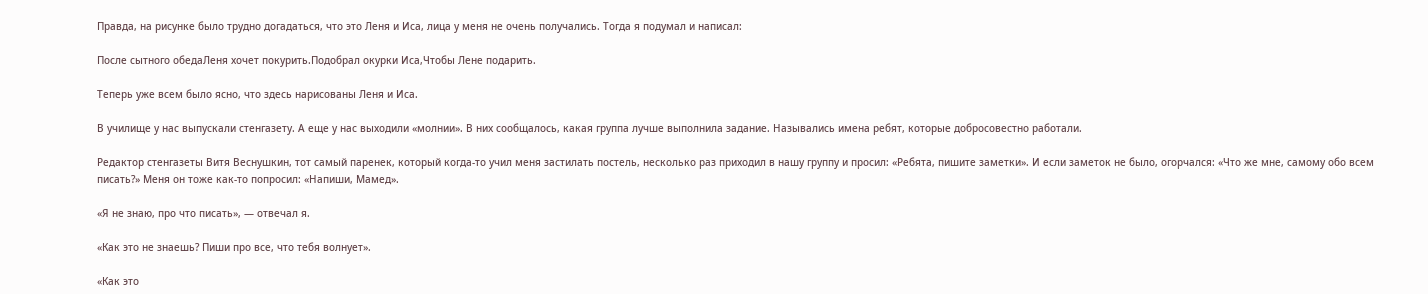Правда, на рисунке было трудно догадаться, что это Леня и Иса, лица у меня не очень получались. Тогда я подумал и написал:

После сытного обедаЛеня хочет покурить.Подобрал окурки Иса,Чтобы Лене подарить.

Теперь уже всем было ясно, что здесь нарисованы Леня и Иса.

В училище у нас выпускали стенгазету. А еще у нас выходили «молнии». В них сообщалось, какая группа лучше выполнила задание. Назывались имена ребят, которые добросовестно работали.

Редактор стенгазеты Витя Веснушкин, тот самый паренек, который когда-то учил меня застилать постель, несколько раз приходил в нашу группу и просил: «Ребята, пишите заметки». И если заметок не было, огорчался: «Что же мне, самому обо всем писать?» Меня он тоже как-то попросил: «Напиши, Мамед».

«Я не знаю, про что писать», — отвечал я.

«Как это не знаешь? Пиши про все, что тебя волнует».

«Как это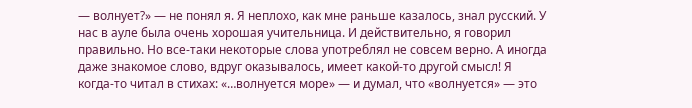— волнует?» — не понял я. Я неплохо, как мне раньше казалось, знал русский. У нас в ауле была очень хорошая учительница. И действительно, я говорил правильно. Но все-таки некоторые слова употреблял не совсем верно. А иногда даже знакомое слово, вдруг оказывалось, имеет какой-то другой смысл! Я когда-то читал в стихах: «…волнуется море» — и думал, что «волнуется» — это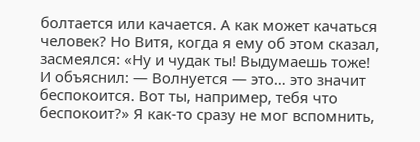болтается или качается. А как может качаться человек? Но Витя, когда я ему об этом сказал, засмеялся: «Ну и чудак ты! Выдумаешь тоже! И объяснил: — Волнуется — это… это значит беспокоится. Вот ты, например, тебя что беспокоит?» Я как-то сразу не мог вспомнить,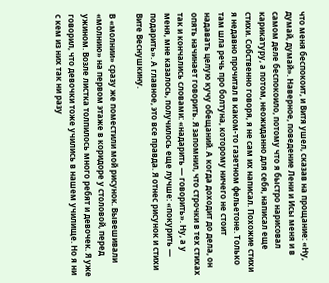что меня беспокоит, и Витя ушел, сказав на прощание: «Ну, думай, думай». Наверное, поведение Лени и Исы меня и в самом деле беспокоило, потому что я быстро нарисовал карикатуру, а потом, неожиданно для себя, написал еще стихи. Собственно говоря, я не сам их написал. Похожие стихи я недавно прочитал в каком-то газетном фельетоне. Только там шла речь про болтуна, которому ничего не стоит надавать целую кучу обещаний. А когда доходит до дела, он опять начинает говорить. Я запомнил, что строчки в тех стихах так и кончались словами: «надарить — говорить». Ну, а у меня, мне казалось, получилось еще лучше: «покурить — подарить». А главное, это все правда. Я отнес рисунок и стихи Вите Веснушкину.

В «молнии» сразу же поместили мой рисунок. Вывешивали «молнию» на первом этаже в коридоре у столовой, перед ужином. Возле листка толпилось много ребят и девочек. Я уже говорил, что девочки тоже учились в нашем училище. Но я ни с кем из них так ни разу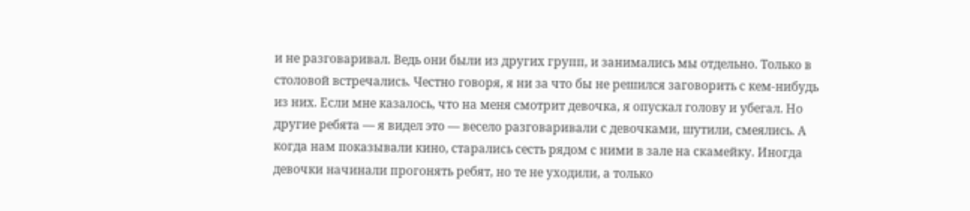и не разговаривал. Ведь они были из других групп, и занимались мы отдельно. Только в столовой встречались. Честно говоря, я ни за что бы не решился заговорить с кем-нибудь из них. Если мне казалось, что на меня смотрит девочка, я опускал голову и убегал. Но другие ребята — я видел это — весело разговаривали с девочками, шутили, смеялись. А когда нам показывали кино, старались сесть рядом с ними в зале на скамейку. Иногда девочки начинали прогонять ребят, но те не уходили, а только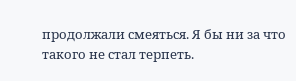продолжали смеяться. Я бы ни за что такого не стал терпеть.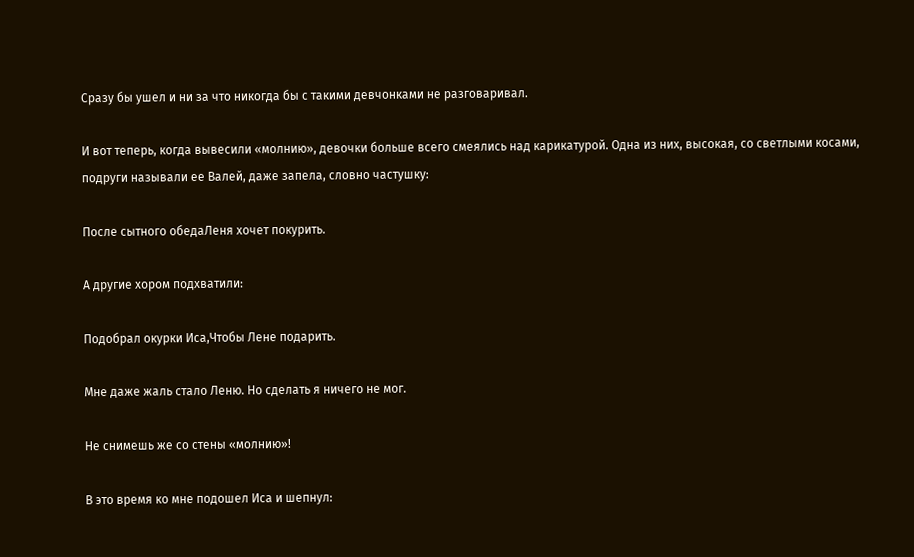Сразу бы ушел и ни за что никогда бы с такими девчонками не разговаривал.

И вот теперь, когда вывесили «молнию», девочки больше всего смеялись над карикатурой. Одна из них, высокая, со светлыми косами, подруги называли ее Валей, даже запела, словно частушку:

После сытного обедаЛеня хочет покурить.

А другие хором подхватили:

Подобрал окурки Иса,Чтобы Лене подарить.

Мне даже жаль стало Леню. Но сделать я ничего не мог.

Не снимешь же со стены «молнию»!

В это время ко мне подошел Иса и шепнул: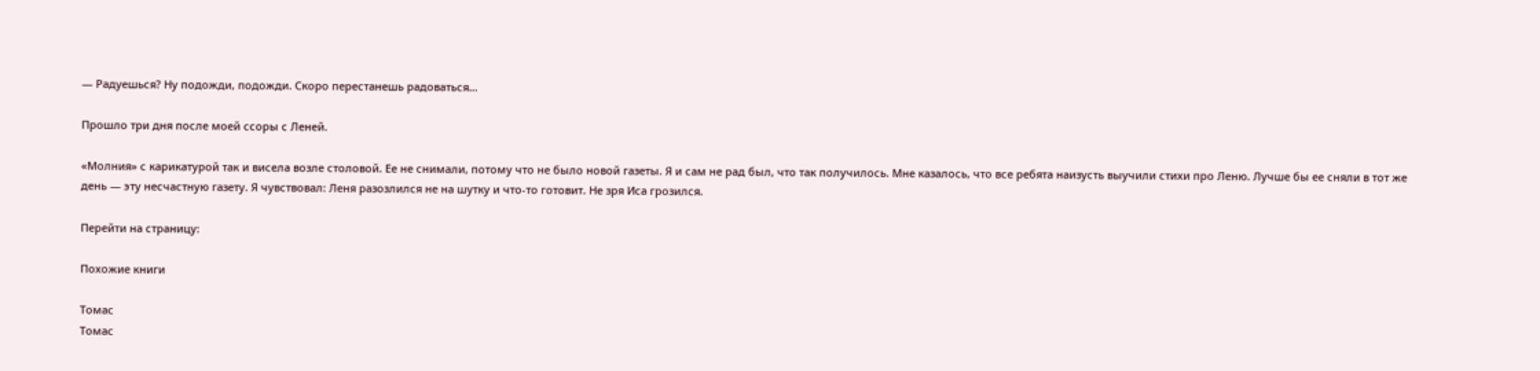— Радуешься? Ну подожди, подожди. Скоро перестанешь радоваться…

Прошло три дня после моей ссоры с Леней.

«Молния» с карикатурой так и висела возле столовой. Ее не снимали, потому что не было новой газеты. Я и сам не рад был, что так получилось. Мне казалось, что все ребята наизусть выучили стихи про Леню. Лучше бы ее сняли в тот же день — эту несчастную газету. Я чувствовал: Леня разозлился не на шутку и что-то готовит. Не зря Иса грозился.

Перейти на страницу:

Похожие книги

Томас
Томас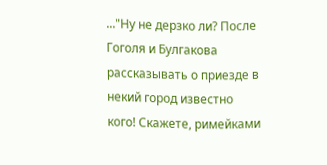..."Ну не дерзко ли? После Гоголя и Булгакова рассказывать о приезде в некий город известно кого! Скажете, римейками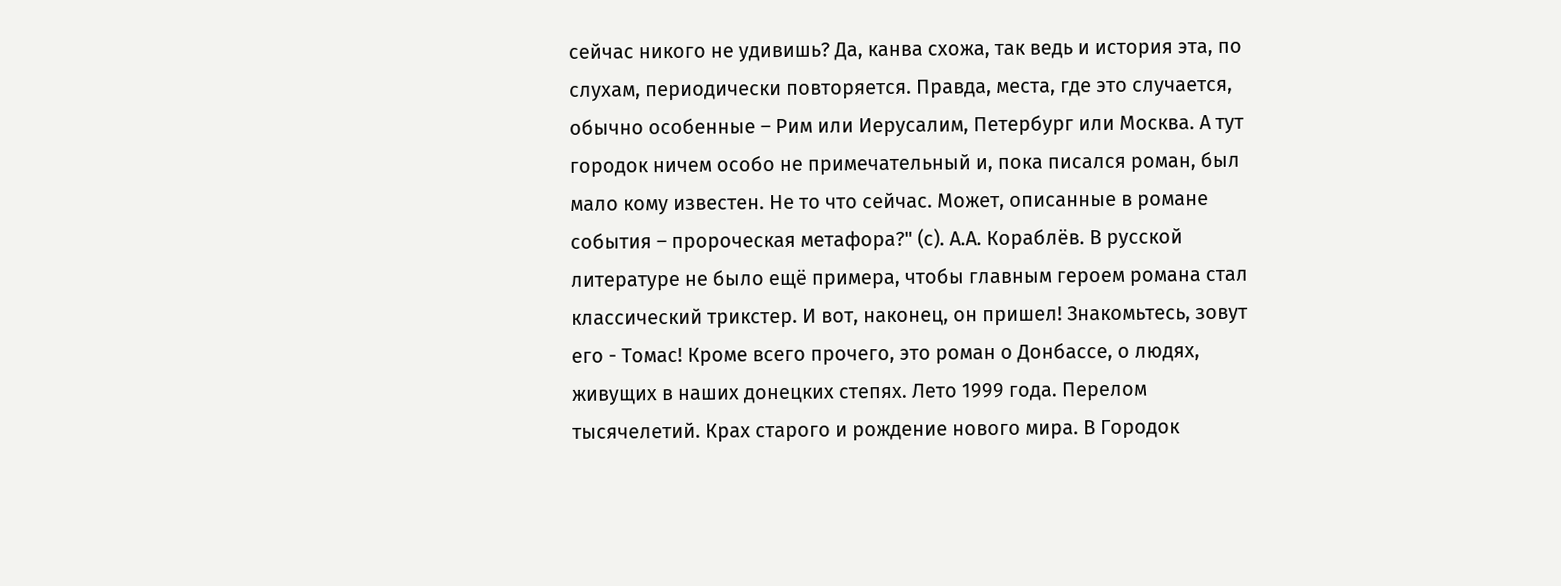сейчас никого не удивишь? Да, канва схожа, так ведь и история эта, по слухам, периодически повторяется. Правда, места, где это случается, обычно особенные – Рим или Иерусалим, Петербург или Москва. А тут городок ничем особо не примечательный и, пока писался роман, был мало кому известен. Не то что сейчас. Может, описанные в романе события – пророческая метафора?" (с). А.А. Кораблёв. В русской литературе не было ещё примера, чтобы главным героем романа стал классический трикстер. И вот, наконец, он пришел! Знакомьтесь, зовут его - Томас! Кроме всего прочего, это роман о Донбассе, о людях, живущих в наших донецких степях. Лето 1999 года. Перелом тысячелетий. Крах старого и рождение нового мира. В Городок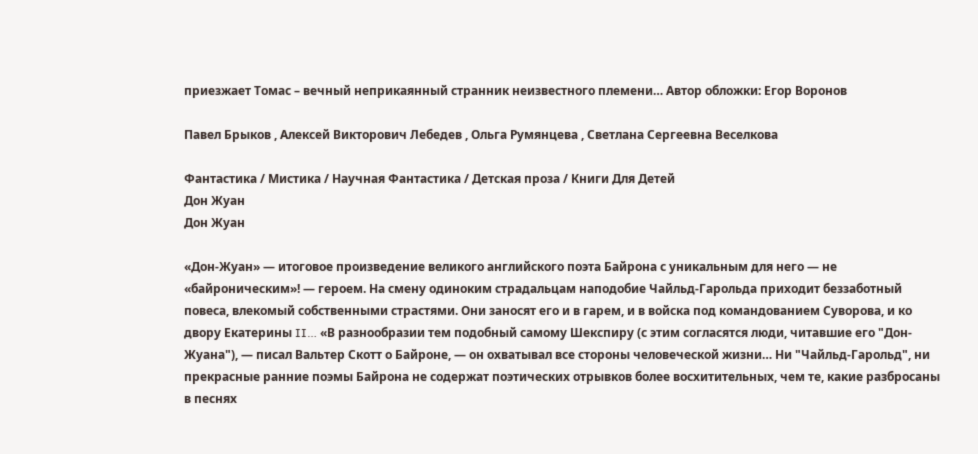приезжает Томас – вечный неприкаянный странник неизвестного племени… Автор обложки: Егор Воронов

Павел Брыков , Алексей Викторович Лебедев , Ольга Румянцева , Светлана Сергеевна Веселкова

Фантастика / Мистика / Научная Фантастика / Детская проза / Книги Для Детей
Дон Жуан
Дон Жуан

«Дон-Жуан» — итоговое произведение великого английского поэта Байрона с уникальным для него — не «байроническим»! — героем. На смену одиноким страдальцам наподобие Чайльд-Гарольда приходит беззаботный повеса, влекомый собственными страстями. Они заносят его и в гарем, и в войска под командованием Суворова, и ко двору Екатерины II… «В разнообразии тем подобный самому Шекспиру (с этим согласятся люди, читавшие его "Дон-Жуана"), — писал Вальтер Скотт о Байроне, — он охватывал все стороны человеческой жизни… Ни "Чайльд-Гарольд", ни прекрасные ранние поэмы Байрона не содержат поэтических отрывков более восхитительных, чем те, какие разбросаны в песнях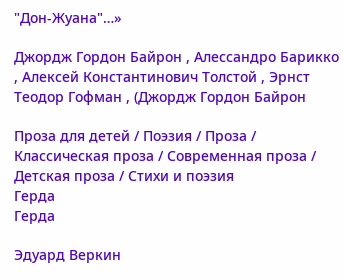"Дон-Жуана"…»

Джордж Гордон Байрон , Алессандро Барикко , Алексей Константинович Толстой , Эрнст Теодор Гофман , (Джордж Гордон Байрон

Проза для детей / Поэзия / Проза / Классическая проза / Современная проза / Детская проза / Стихи и поэзия
Герда
Герда

Эдуард Веркин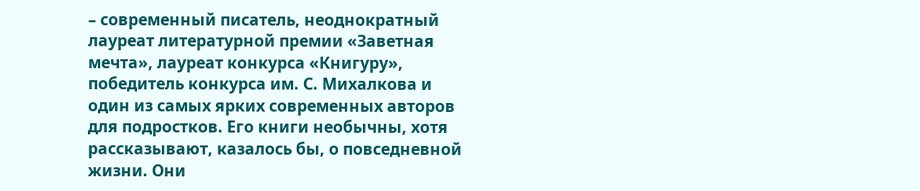– современный писатель, неоднократный лауреат литературной премии «Заветная мечта», лауреат конкурса «Книгуру», победитель конкурса им. С. Михалкова и один из самых ярких современных авторов для подростков. Его книги необычны, хотя рассказывают, казалось бы, о повседневной жизни. Они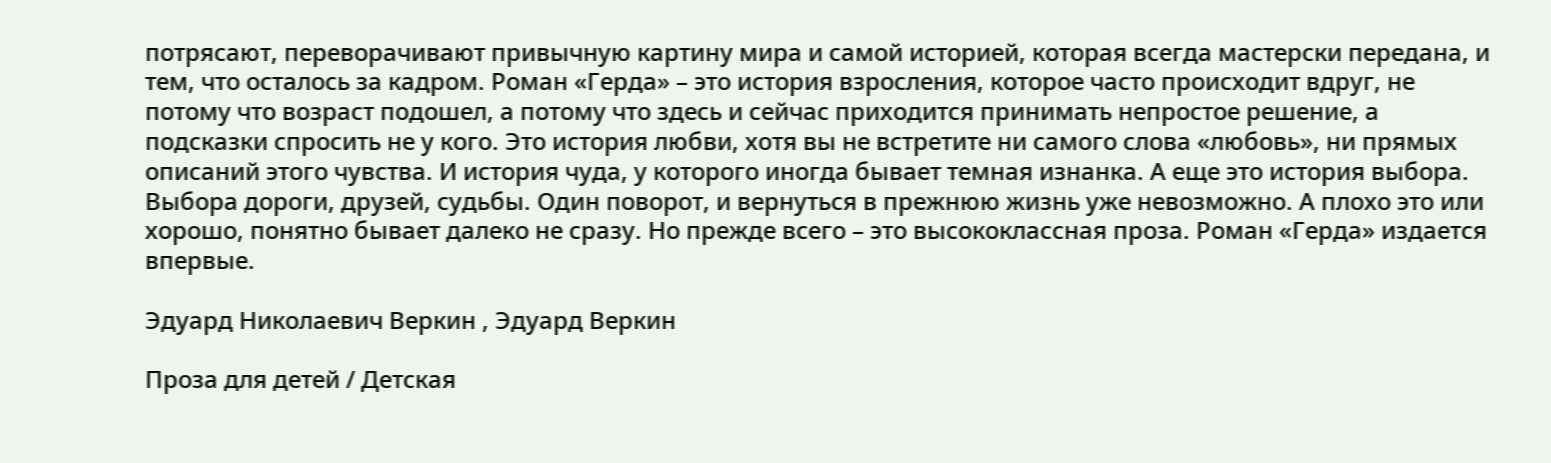потрясают, переворачивают привычную картину мира и самой историей, которая всегда мастерски передана, и тем, что осталось за кадром. Роман «Герда» – это история взросления, которое часто происходит вдруг, не потому что возраст подошел, а потому что здесь и сейчас приходится принимать непростое решение, а подсказки спросить не у кого. Это история любви, хотя вы не встретите ни самого слова «любовь», ни прямых описаний этого чувства. И история чуда, у которого иногда бывает темная изнанка. А еще это история выбора. Выбора дороги, друзей, судьбы. Один поворот, и вернуться в прежнюю жизнь уже невозможно. А плохо это или хорошо, понятно бывает далеко не сразу. Но прежде всего – это высококлассная проза. Роман «Герда» издается впервые.

Эдуард Николаевич Веркин , Эдуард Веркин

Проза для детей / Детская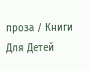проза / Книги Для Детей